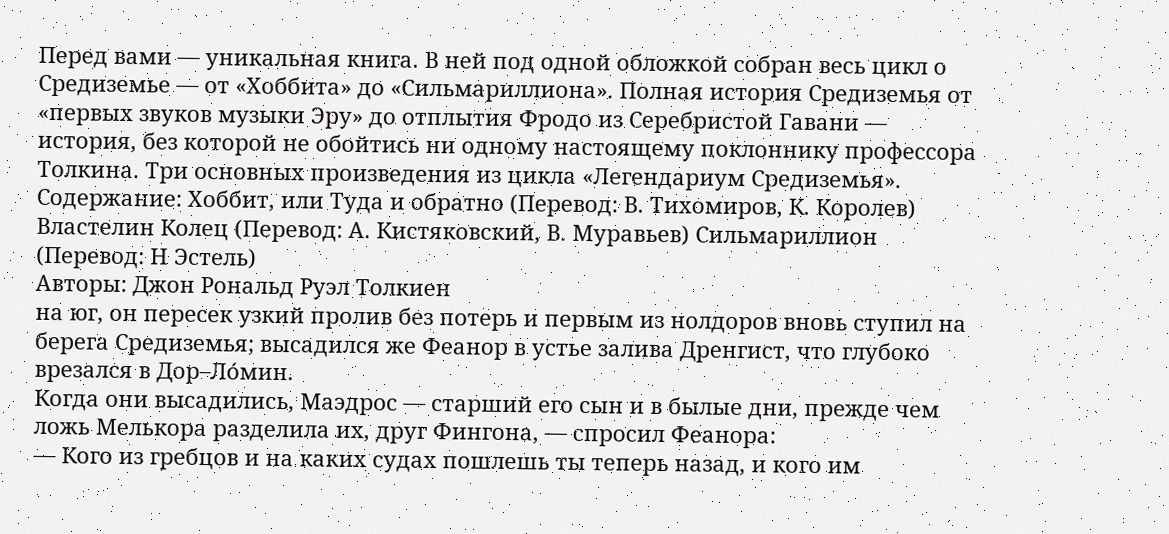Перед вами — уникальная книга. В ней под одной обложкой собран весь цикл о Средиземье — от «Хоббита» до «Сильмариллиона». Полная история Средиземья от «первых звуков музыки Эру» до отплытия Фродо из Серебристой Гавани — история, без которой не обойтись ни одному настоящему поклоннику профессора Толкина. Три основных произведения из цикла «Легендариум Средиземья». Содержание: Хоббит, или Туда и обратно (Перевод: В. Тихомиров, К. Королев) Властелин Колец (Перевод: А. Кистяковский, В. Муравьев) Сильмариллион (Перевод: Н Эстель)
Авторы: Джон Рональд Руэл Толкиен
на юг, он пересек узкий пролив без потерь и первым из нолдоров вновь ступил на берега Средиземья; высадился же Феанор в устье залива Дренгист, что глубоко врезался в Дор–Ло́мин.
Когда они высадились, Маэдрос — старший его сын и в былые дни, прежде чем ложь Мелькора разделила их, друг Фингона, — спросил Феанора:
— Кого из гребцов и на каких судах пошлешь ты теперь назад, и кого им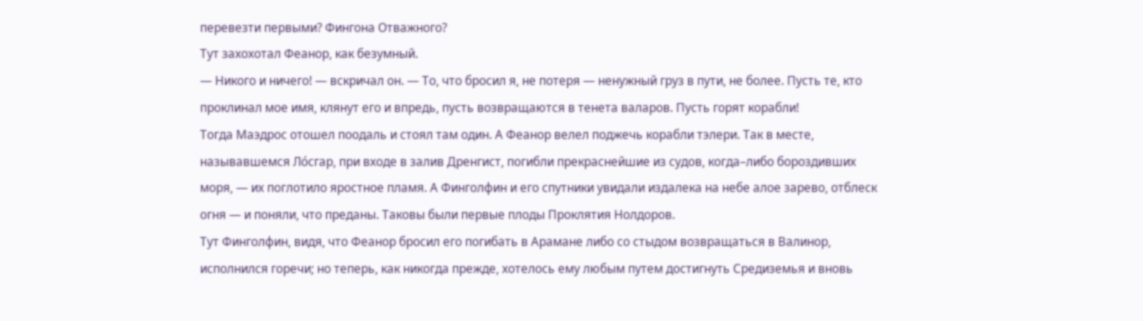перевезти первыми? Фингона Отважного?
Тут захохотал Феанор, как безумный.
— Никого и ничего! — вскричал он. — То, что бросил я, не потеря — ненужный груз в пути, не более. Пусть те, кто проклинал мое имя, клянут его и впредь, пусть возвращаются в тенета валаров. Пусть горят корабли!
Тогда Маэдрос отошел поодаль и стоял там один. А Феанор велел поджечь корабли тэлери. Так в месте, называвшемся Ло́сгар, при входе в залив Дренгист, погибли прекраснейшие из судов, когда–либо бороздивших моря, — их поглотило яростное пламя. А Финголфин и его спутники увидали издалека на небе алое зарево, отблеск огня — и поняли, что преданы. Таковы были первые плоды Проклятия Нолдоров.
Тут Финголфин, видя, что Феанор бросил его погибать в Арамане либо со стыдом возвращаться в Валинор, исполнился горечи; но теперь, как никогда прежде, хотелось ему любым путем достигнуть Средиземья и вновь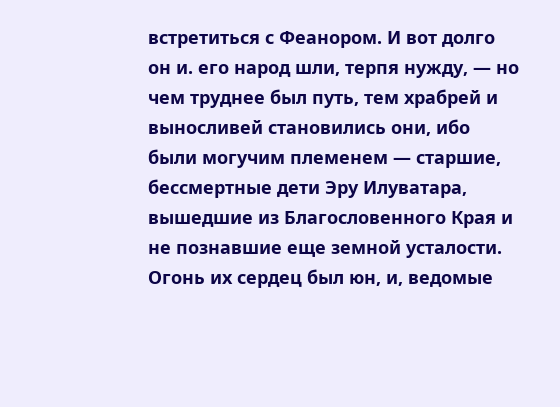встретиться с Феанором. И вот долго он и. его народ шли, терпя нужду, — но чем труднее был путь, тем храбрей и выносливей становились они, ибо были могучим племенем — старшие, бессмертные дети Эру Илуватара, вышедшие из Благословенного Края и не познавшие еще земной усталости. Огонь их сердец был юн, и, ведомые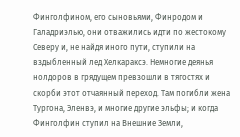Финголфином, его сыновьями, Финродом и Галадриэлью, они отважились идти по жестокому Северу и, не найдя иного пути, ступили на вздыбленный лед Хелкараксэ. Немногие деянья нолдоров в грядущем превзошли в тягостях и скорби этот отчаянный переход. Там погибли жена Тургона, Эленвэ, и многие другие эльфы; и когда Финголфин ступил на Внешние Земли,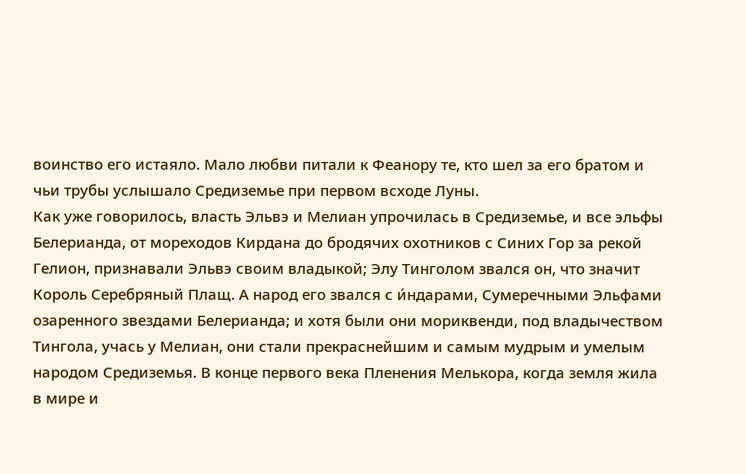воинство его истаяло. Мало любви питали к Феанору те, кто шел за его братом и чьи трубы услышало Средиземье при первом всходе Луны.
Как уже говорилось, власть Эльвэ и Мелиан упрочилась в Средиземье, и все эльфы Белерианда, от мореходов Кирдана до бродячих охотников с Синих Гор за рекой Гелион, признавали Эльвэ своим владыкой; Элу Тинголом звался он, что значит Король Серебряный Плащ. А народ его звался с и́ндарами, Сумеречными Эльфами озаренного звездами Белерианда; и хотя были они мориквенди, под владычеством Тингола, учась у Мелиан, они стали прекраснейшим и самым мудрым и умелым народом Средиземья. В конце первого века Пленения Мелькора, когда земля жила в мире и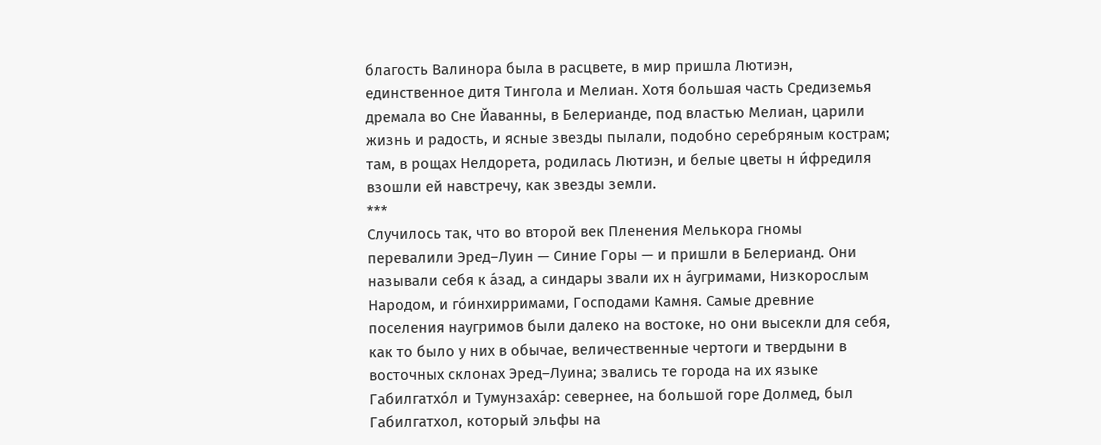благость Валинора была в расцвете, в мир пришла Лютиэн, единственное дитя Тингола и Мелиан. Хотя большая часть Средиземья дремала во Сне Йаванны, в Белерианде, под властью Мелиан, царили жизнь и радость, и ясные звезды пылали, подобно серебряным кострам; там, в рощах Нелдорета, родилась Лютиэн, и белые цветы н и́фредиля взошли ей навстречу, как звезды земли.
***
Случилось так, что во второй век Пленения Мелькора гномы перевалили Эред–Луин — Синие Горы — и пришли в Белерианд. Они называли себя к а́зад, а синдары звали их н а́угримами, Низкорослым Народом, и го́инхирримами, Господами Камня. Самые древние поселения наугримов были далеко на востоке, но они высекли для себя, как то было у них в обычае, величественные чертоги и твердыни в восточных склонах Эред–Луина; звались те города на их языке Габилгатхо́л и Тумунзаха́р: севернее, на большой горе Долмед, был Габилгатхол, который эльфы на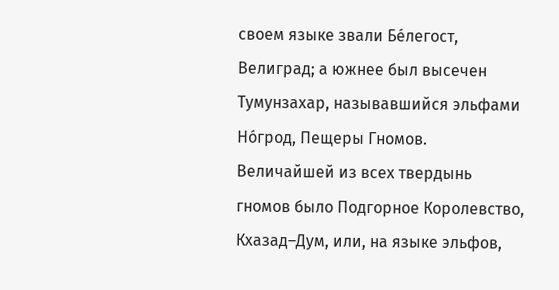своем языке звали Бе́легост, Велиград; а южнее был высечен Тумунзахар, называвшийся эльфами Но́грод, Пещеры Гномов. Величайшей из всех твердынь гномов было Подгорное Королевство, Кхазад–Дум, или, на языке эльфов,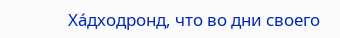Ха́дходронд, что во дни своего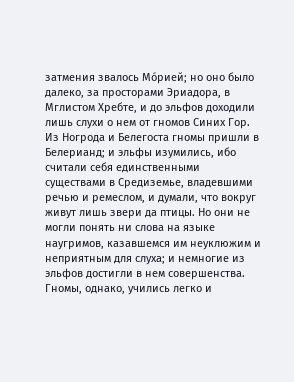затмения звалось Мо́рией; но оно было далеко, за просторами Эриадора, в Мглистом Хребте, и до эльфов доходили лишь слухи о нем от гномов Синих Гор.
Из Ногрода и Белегоста гномы пришли в Белерианд; и эльфы изумились, ибо считали себя единственными существами в Средиземье, владевшими речью и ремеслом, и думали, что вокруг живут лишь звери да птицы. Но они не могли понять ни слова на языке наугримов, казавшемся им неуклюжим и неприятным для слуха; и немногие из эльфов достигли в нем совершенства. Гномы, однако, учились легко и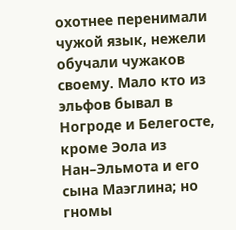охотнее перенимали чужой язык, нежели обучали чужаков своему. Мало кто из эльфов бывал в Ногроде и Белегосте, кроме Эола из Нан–Эльмота и его сына Маэглина; но гномы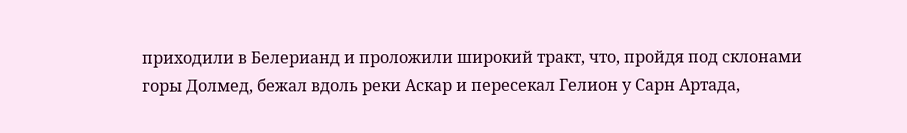приходили в Белерианд и проложили широкий тракт, что, пройдя под склонами горы Долмед, бежал вдоль реки Аскар и пересекал Гелион у Сарн Артада,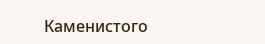Каменистого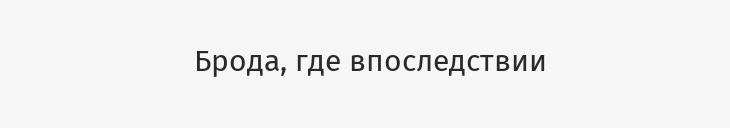Брода, где впоследствии